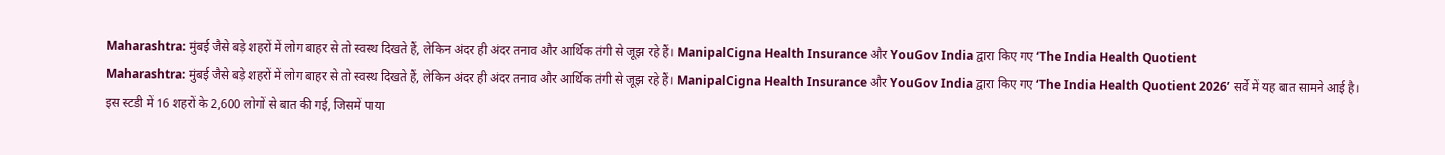Maharashtra: मुंबई जैसे बड़े शहरों में लोग बाहर से तो स्वस्थ दिखते हैं, लेकिन अंदर ही अंदर तनाव और आर्थिक तंगी से जूझ रहे हैं। ManipalCigna Health Insurance और YouGov India द्वारा किए गए ‘The India Health Quotient
Maharashtra: मुंबई जैसे बड़े शहरों में लोग बाहर से तो स्वस्थ दिखते हैं, लेकिन अंदर ही अंदर तनाव और आर्थिक तंगी से जूझ रहे हैं। ManipalCigna Health Insurance और YouGov India द्वारा किए गए ‘The India Health Quotient 2026’ सर्वे में यह बात सामने आई है। इस स्टडी में 16 शहरों के 2,600 लोगों से बात की गई, जिसमें पाया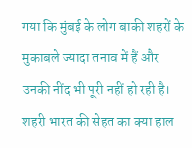गया कि मुंबई के लोग बाकी शहरों के मुकाबले ज्यादा तनाव में हैं और उनकी नींद भी पूरी नहीं हो रही है।
शहरी भारत की सेहत का क्या हाल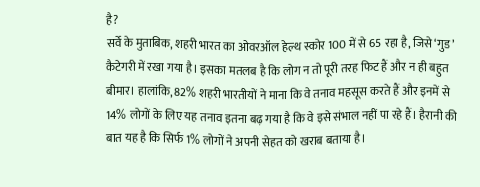है?
सर्वे के मुताबिक, शहरी भारत का ओवरऑल हेल्थ स्कोर 100 में से 65 रहा है, जिसे ‘गुड’ कैटेगरी में रखा गया है। इसका मतलब है कि लोग न तो पूरी तरह फिट हैं और न ही बहुत बीमार। हालांकि, 82% शहरी भारतीयों ने माना कि वे तनाव महसूस करते हैं और इनमें से 14% लोगों के लिए यह तनाव इतना बढ़ गया है कि वे इसे संभाल नहीं पा रहे हैं। हैरानी की बात यह है कि सिर्फ 1% लोगों ने अपनी सेहत को खराब बताया है।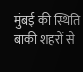मुंबई की स्थिति बाकी शहरों से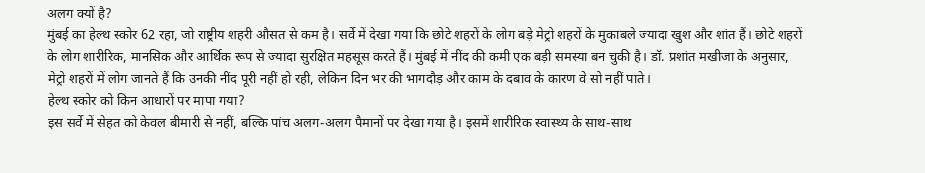अलग क्यों है?
मुंबई का हेल्थ स्कोर 62 रहा, जो राष्ट्रीय शहरी औसत से कम है। सर्वे में देखा गया कि छोटे शहरों के लोग बड़े मेट्रो शहरों के मुकाबले ज्यादा खुश और शांत हैं। छोटे शहरों के लोग शारीरिक, मानसिक और आर्थिक रूप से ज्यादा सुरक्षित महसूस करते हैं। मुंबई में नींद की कमी एक बड़ी समस्या बन चुकी है। डॉ. प्रशांत मखीजा के अनुसार, मेट्रो शहरों में लोग जानते हैं कि उनकी नींद पूरी नहीं हो रही, लेकिन दिन भर की भागदौड़ और काम के दबाव के कारण वे सो नहीं पाते।
हेल्थ स्कोर को किन आधारों पर मापा गया?
इस सर्वे में सेहत को केवल बीमारी से नहीं, बल्कि पांच अलग-अलग पैमानों पर देखा गया है। इसमें शारीरिक स्वास्थ्य के साथ-साथ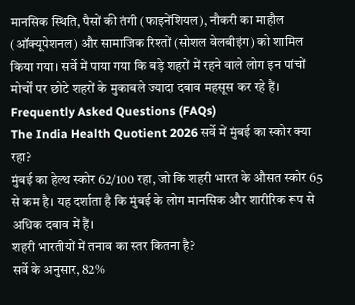मानसिक स्थिति, पैसों की तंगी (फाइनेंशियल), नौकरी का माहौल (ऑक्यूपेशनल) और सामाजिक रिश्तों (सोशल वेलबीइंग) को शामिल किया गया। सर्वे में पाया गया कि बड़े शहरों में रहने वाले लोग इन पांचों मोर्चों पर छोटे शहरों के मुकाबले ज्यादा दबाव महसूस कर रहे हैं।
Frequently Asked Questions (FAQs)
The India Health Quotient 2026 सर्वे में मुंबई का स्कोर क्या रहा?
मुंबई का हेल्थ स्कोर 62/100 रहा, जो कि शहरी भारत के औसत स्कोर 65 से कम है। यह दर्शाता है कि मुंबई के लोग मानसिक और शारीरिक रूप से अधिक दबाव में हैं।
शहरी भारतीयों में तनाव का स्तर कितना है?
सर्वे के अनुसार, 82%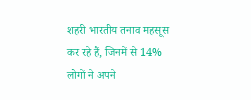शहरी भारतीय तनाव महसूस कर रहे हैं, जिनमें से 14% लोगों ने अपने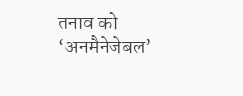तनाव को ‘अनमैनेजेबल’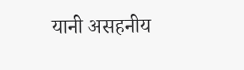यानी असहनीय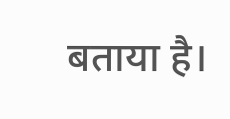बताया है।